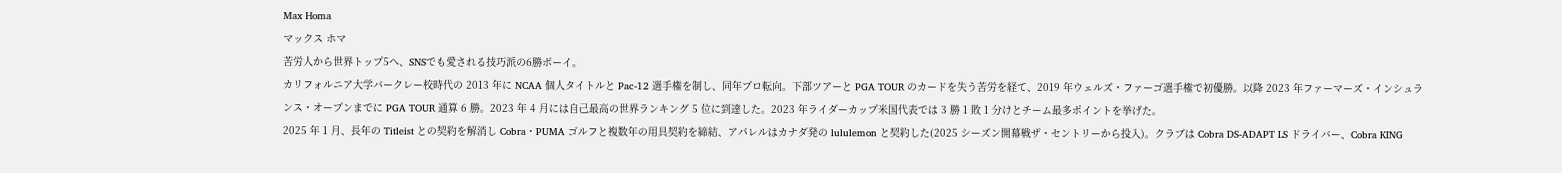Max Homa
マックス ホマ
苦労人から世界トップ5へ、SNSでも愛される技巧派の6勝ボーイ。
カリフォルニア大学バークレー校時代の 2013 年に NCAA 個人タイトルと Pac-12 選手権を制し、同年プロ転向。下部ツアーと PGA TOUR のカードを失う苦労を経て、2019 年ウェルズ・ファーゴ選手権で初優勝。以降 2023 年ファーマーズ・インシュランス・オープンまでに PGA TOUR 通算 6 勝。2023 年 4 月には自己最高の世界ランキング 5 位に到達した。2023 年ライダーカップ米国代表では 3 勝 1 敗 1 分けとチーム最多ポイントを挙げた。
2025 年 1 月、長年の Titleist との契約を解消し Cobra・PUMA ゴルフと複数年の用具契約を締結、アパレルはカナダ発の lululemon と契約した(2025 シーズン開幕戦ザ・セントリーから投入)。クラブは Cobra DS-ADAPT LS ドライバー、Cobra KING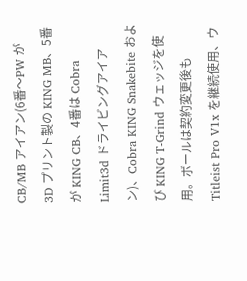CB/MB アイアン(6番〜PW が 3D プリント製の KING MB、5番が KING CB、4番は Cobra Limit3d ドライビングアイアン)、Cobra KING Snakebite および KING T-Grind ウェッジを使用。ボールは契約変更後も Titleist Pro V1x を継続使用、ウ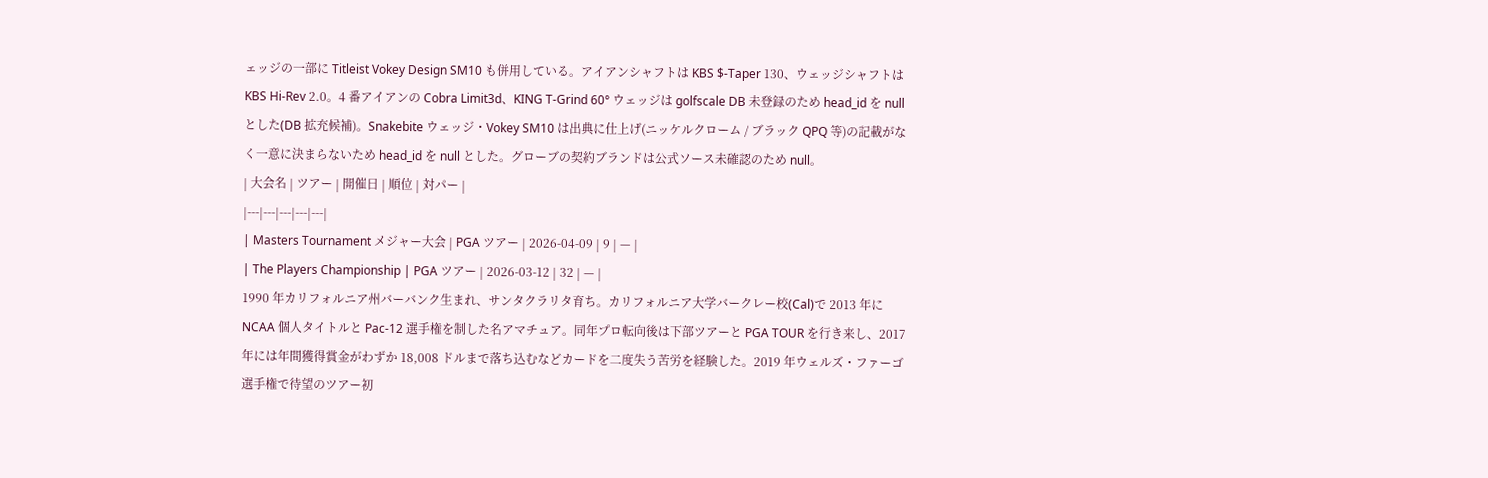ェッジの一部に Titleist Vokey Design SM10 も併用している。アイアンシャフトは KBS $-Taper 130、ウェッジシャフトは KBS Hi-Rev 2.0。4 番アイアンの Cobra Limit3d、KING T-Grind 60° ウェッジは golfscale DB 未登録のため head_id を null とした(DB 拡充候補)。Snakebite ウェッジ・Vokey SM10 は出典に仕上げ(ニッケルクローム / ブラック QPQ 等)の記載がなく一意に決まらないため head_id を null とした。グローブの契約ブランドは公式ソース未確認のため null。
| 大会名 | ツアー | 開催日 | 順位 | 対パー |
|---|---|---|---|---|
| Masters Tournament メジャー大会 | PGA ツアー | 2026-04-09 | 9 | — |
| The Players Championship | PGA ツアー | 2026-03-12 | 32 | — |
1990 年カリフォルニア州バーバンク生まれ、サンタクラリタ育ち。カリフォルニア大学バークレー校(Cal)で 2013 年に NCAA 個人タイトルと Pac-12 選手権を制した名アマチュア。同年プロ転向後は下部ツアーと PGA TOUR を行き来し、2017 年には年間獲得賞金がわずか 18,008 ドルまで落ち込むなどカードを二度失う苦労を経験した。2019 年ウェルズ・ファーゴ選手権で待望のツアー初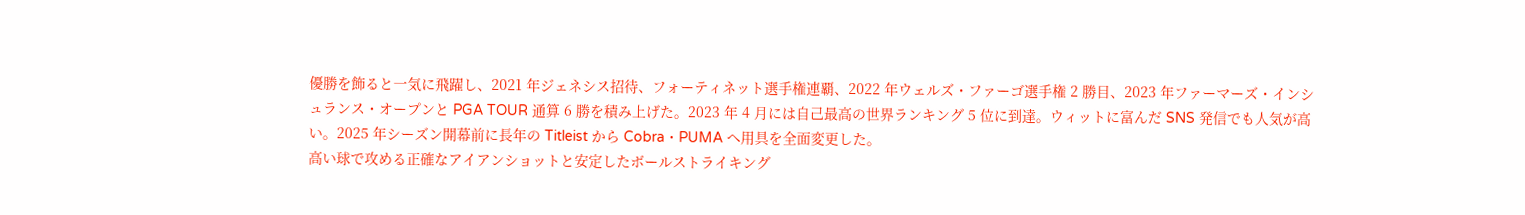優勝を飾ると一気に飛躍し、2021 年ジェネシス招待、フォーティネット選手権連覇、2022 年ウェルズ・ファーゴ選手権 2 勝目、2023 年ファーマーズ・インシュランス・オープンと PGA TOUR 通算 6 勝を積み上げた。2023 年 4 月には自己最高の世界ランキング 5 位に到達。ウィットに富んだ SNS 発信でも人気が高い。2025 年シーズン開幕前に長年の Titleist から Cobra・PUMA へ用具を全面変更した。
高い球で攻める正確なアイアンショットと安定したボールストライキング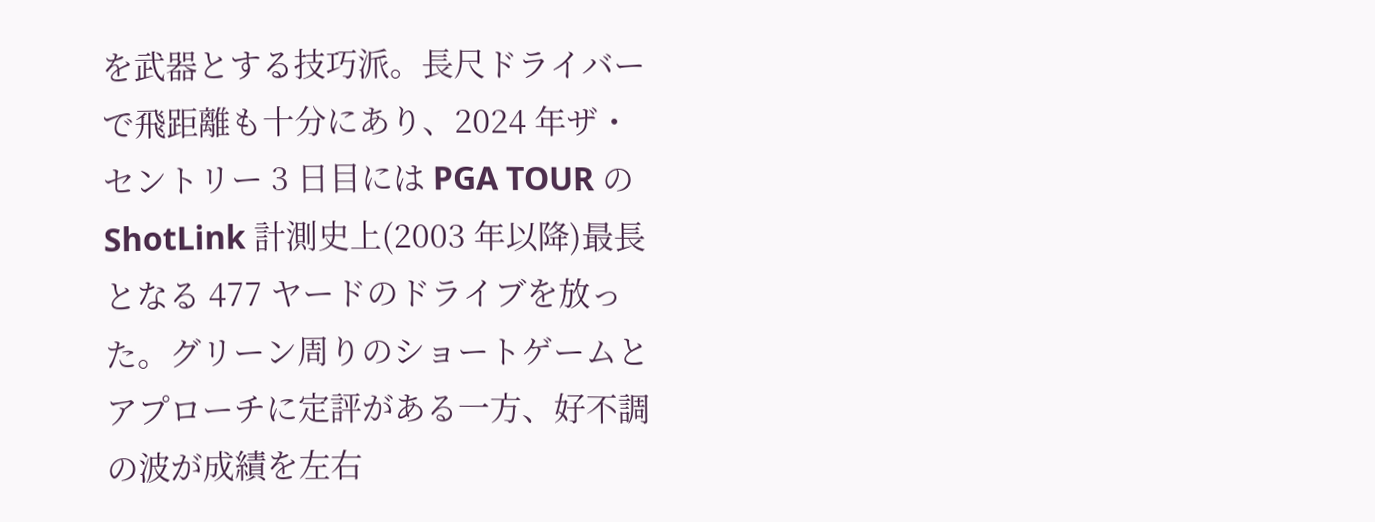を武器とする技巧派。長尺ドライバーで飛距離も十分にあり、2024 年ザ・セントリー 3 日目には PGA TOUR の ShotLink 計測史上(2003 年以降)最長となる 477 ヤードのドライブを放った。グリーン周りのショートゲームとアプローチに定評がある一方、好不調の波が成績を左右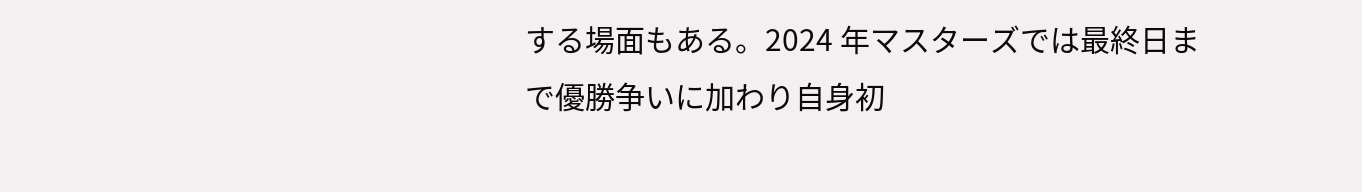する場面もある。2024 年マスターズでは最終日まで優勝争いに加わり自身初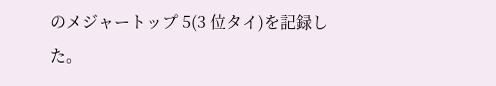のメジャートップ 5(3 位タイ)を記録した。